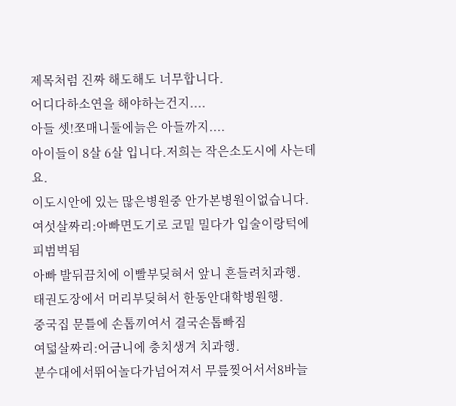제목처럼 진짜 해도해도 너무합니다.
어디다하소연을 해야하는건지....
아들 셋!쪼매니둘에늙은 아들까지....
아이들이 8살 6살 입니다.저희는 작은소도시에 사는데요.
이도시안에 있는 많은병원중 안가본병원이없습니다.
여섯살짜리:아빠면도기로 코밑 밀다가 입술이랑턱에피범벅됨
아빠 발뒤끔치에 이빨부딪혀서 앞니 흔들려치과행.
태권도장에서 머리부딪혀서 한동안대학병원행.
중국집 문틀에 손톱끼여서 결국손톱빠짐
여덟살짜리:어금니에 충치생겨 치과행.
분수대에서뛰어놀다가넘어져서 무릎찢어서서8바늘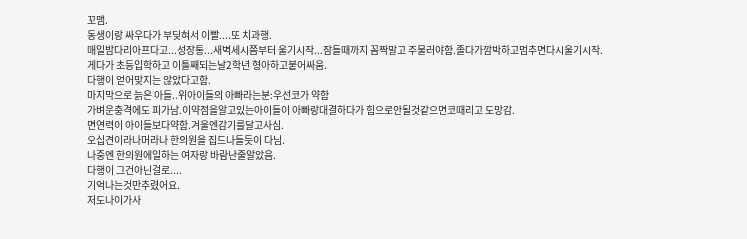꼬맴.
동생이랑 싸우다가 부딪혀서 이빨....또 치과행.
매일밤다리아프다고...성장통...새벽세시쯤부터 울기시작...잠들때까지 꼼짝말고 주물러야함.졸다가깜박하고멈추면다시울기시작.
게다가 초등입학하고 이틀째되는날2학년 형아하고붙어싸움.
다행이 얻어맞지는 않았다고함.
마지막으로 늙은 아들..위아이들의 아빠라는분:우선코가 약함
가벼운충격에도 피가남.이약점을알고있는아이들이 아빠랑대결하다가 힘으로안될것같으면코때리고 도망감.
면연력이 아이들보다약함.겨울엔감기를달고사심.
오십견이라나머라나 한의원을 집드나들듯이 다님.
나중엔 한의원에일하는 여자랑 바람난줄알았음.
다행이 그건아닌걸로....
기억나는것만추렸어요.
저도나이가사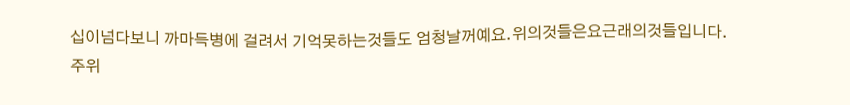십이넘다보니 까마득병에 걸려서 기억못하는것들도 엄청날꺼예요.위의것들은요근래의것들입니다.
주위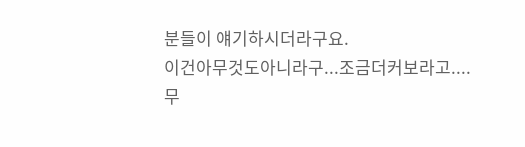분들이 얘기하시더라구요.
이건아무것도아니라구...조금더커보라고....
무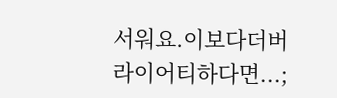서워요.이보다더버라이어티하다면...;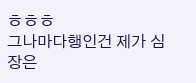ㅎㅎㅎ
그나마다행인건 제가 심장은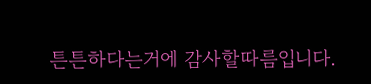튼튼하다는거에 감사할따름입니다.